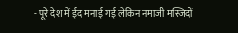- पूरे देश में ईद मनाई गई लेकिन नमाजी मस्जिदों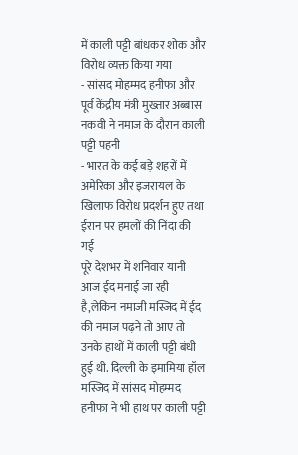में काली पट्टी बांधकर शोक और विरोध व्यक्त किया गया
- सांसद मोहम्मद हनीफा और पूर्व केंद्रीय मंत्री मुख्तार अब्बास नकवी ने नमाज के दौरान काली पट्टी पहनी
- भारत के कई बड़े शहरों में अमेरिका और इजरायल के खिलाफ विरोध प्रदर्शन हुए तथा ईरान पर हमलों की निंदा की गई
पूरे देशभर में शनिवार यानी आज ईद मनाई जा रही है,लेकिन नमाजी मस्जिद में ईद की नमाज पढ़ने तो आए तो उनके हाथों में काली पट्टी बंधी हुई थी. दिल्ली के इमामिया हॉल मस्जिद में सांसद मोहम्मद हनीफा ने भी हाथ पर काली पट्टी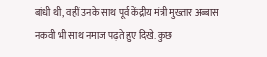बांधी थी, वहीं उनके साथ पूर्व केंद्रीय मंत्री मुख्तार अब्बास नकवी भी साथ नमाज पढ़ते हुए दिखे. कुछ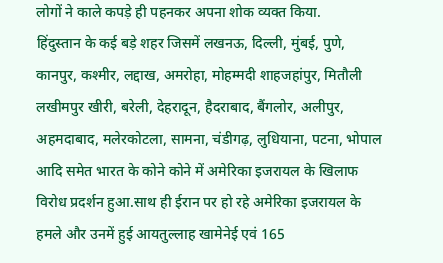लोगों ने काले कपड़े ही पहनकर अपना शोक व्यक्त किया.
हिंदुस्तान के कई बड़े शहर जिसमें लखनऊ, दिल्ली, मुंबई, पुणे, कानपुर, कश्मीर, लद्दाख, अमरोहा, मोहम्मदी शाहजहांपुर, मितौली लखीमपुर खीरी, बरेली, देहरादून, हैदराबाद, बैंगलोर, अलीपुर, अहमदाबाद, मलेरकोटला, सामना, चंडीगढ़, लुधियाना, पटना, भोपाल आदि समेत भारत के कोने कोने में अमेरिका इजरायल के खिलाफ विरोध प्रदर्शन हुआ.साथ ही ईरान पर हो रहे अमेरिका इजरायल के हमले और उनमें हुई आयतुल्लाह खामेनेई एवं 165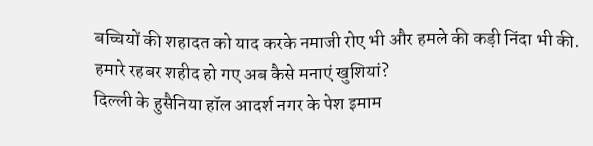बच्चियों की शहादत को याद करके नमाजी रोए भी और हमले की कड़ी निंदा भी की.
हमारे रहबर शहीद हो गए अब कैसे मनाएं खुशियां?
दिल्ली के हुसैनिया हॉल आदर्श नगर के पेश इमाम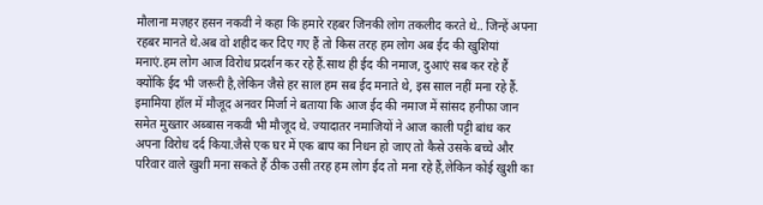मौलाना मज़हर हसन नकवी ने कहा कि हमारे रहबर जिनकी लोग तकलीद करते थे.. जिन्हें अपना रहबर मानते थे.अब वो शहीद कर दिए गए हैं तो किस तरह हम लोग अब ईद की खुशियां मनाएं.हम लोग आज विरोध प्रदर्शन कर रहे हैं.साथ ही ईद की नमाज, दुआएं सब कर रहे हैं क्योंकि ईद भी जरूरी है,लेकिन जैसे हर साल हम सब ईद मनाते थे, इस साल नहीं मना रहे हैं.
इमामिया हॉल में मौजूद अनवर मिर्जा ने बताया कि आज ईद की नमाज में सांसद हनीफा जान समेत मुख्तार अब्बास नकवी भी मौजूद थे. ज्यादातर नमाजियों ने आज काली पट्टी बांध कर अपना विरोध दर्द किया.जैसे एक घर में एक बाप का निधन हो जाए तो कैसे उसके बच्चे और परिवार वाले खुशी मना सकते हैं ठीक उसी तरह हम लोग ईद तो मना रहे हैं,लेकिन कोई खुशी का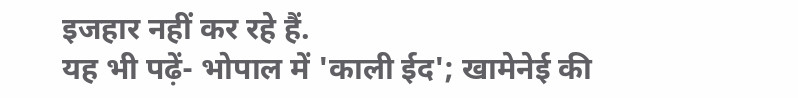इजहार नहीं कर रहे हैं.
यह भी पढ़ें- भोपाल में 'काली ईद'; खामेनेई की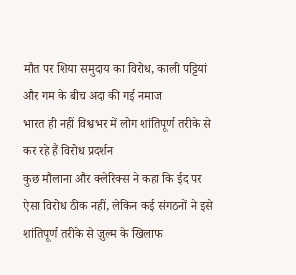मौत पर शिया समुदाय का विरोध, काली पट्टियां और गम के बीच अदा की गई नमाज
भारत ही नहीं विश्वभर में लोग शांतिपूर्ण तरीके से कर रहे हैं विरोध प्रदर्शन
कुछ मौलाना और क्लेरिक्स ने कहा कि ईद पर ऐसा विरोध ठीक नहीं, लेकिन कई संगठनों ने इसे शांतिपूर्ण तरीके से ज़ुल्म के खिलाफ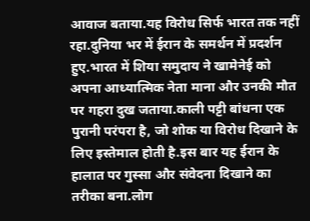आवाज बताया.यह विरोध सिर्फ भारत तक नहीं रहा.दुनिया भर में ईरान के समर्थन में प्रदर्शन हुए.भारत में शिया समुदाय ने खामेनेई को अपना आध्यात्मिक नेता माना और उनकी मौत पर गहरा दुख जताया.काली पट्टी बांधना एक पुरानी परंपरा है, जो शोक या विरोध दिखाने के लिए इस्तेमाल होती है.इस बार यह ईरान के हालात पर गुस्सा और संवेदना दिखाने का तरीका बना.लोग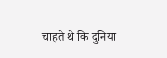चाहते थे कि दुनिया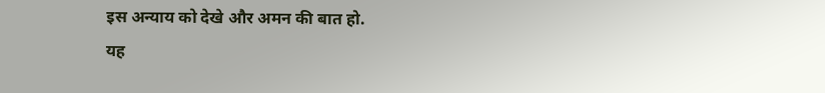इस अन्याय को देखे और अमन की बात हो.
यह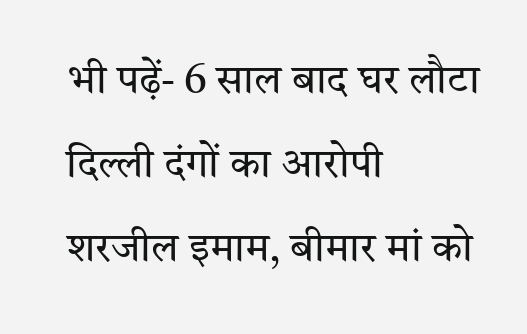भी पढ़ें- 6 साल बाद घर लौटा दिल्ली दंगों का आरोपी शरजील इमाम, बीमार मां को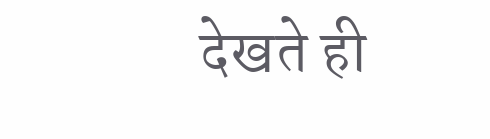देखते ही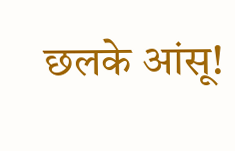छलके आंसू!